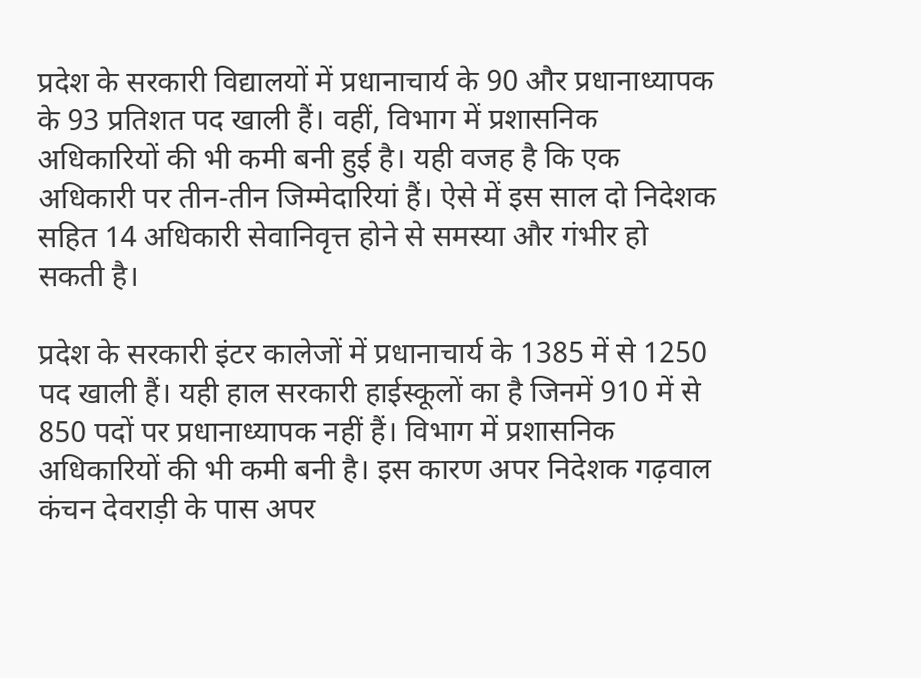प्रदेश के सरकारी विद्यालयों में प्रधानाचार्य के 90 और प्रधानाध्यापक के 93 प्रतिशत पद खाली हैं। वहीं, विभाग में प्रशासनिक अधिकारियों की भी कमी बनी हुई है। यही वजह है कि एक अधिकारी पर तीन-तीन जिम्मेदारियां हैं। ऐसे में इस साल दो निदेशक सहित 14 अधिकारी सेवानिवृत्त होने से समस्या और गंभीर हो सकती है।

प्रदेश के सरकारी इंटर कालेजों में प्रधानाचार्य के 1385 में से 1250 पद खाली हैं। यही हाल सरकारी हाईस्कूलों का है जिनमें 910 में से 850 पदों पर प्रधानाध्यापक नहीं हैं। विभाग में प्रशासनिक अधिकारियों की भी कमी बनी है। इस कारण अपर निदेशक गढ़वाल कंचन देवराड़ी के पास अपर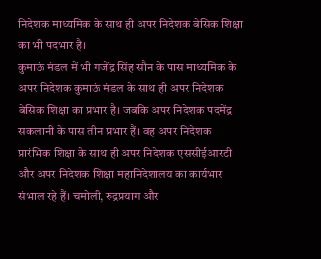निदेशक माध्यमिक के साथ ही अपर निदेशक बेसिक शिक्षा का भी पदभार है।
कुमाऊं मंडल में भी गजेंद्र सिंह सौन के पास माध्यमिक के अपर निदेशक कुमाऊं मंडल के साथ ही अपर निदेशक बेसिक शिक्षा का प्रभार है। जबकि अपर निदेशक पदमेंद्र सकलानी के पास तीन प्रभार हैं। वह अपर निदेशक प्रारंभिक शिक्षा के साथ ही अपर निदेशक एससीईआरटी और अपर निदेशक शिक्षा महानिदेशालय का कार्यभार संभाल रहे हैं। चमोली, रुद्रप्रयाग और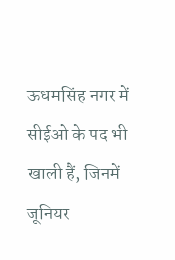ऊधमसिंह नगर में सीईओ के पद भी खाली हैं, जिनमें जूनियर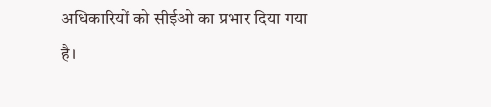अधिकारियों को सीईओ का प्रभार दिया गया है।